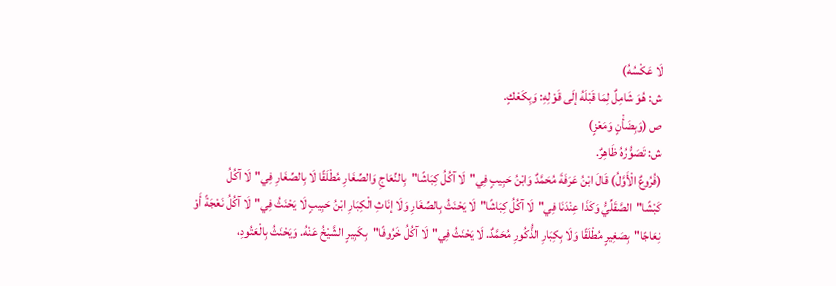لَا عَكْسُهُ)
ش: هُوَ شَامِلٌ لِمَا قَبْلَهُ إلَى قَوْلِهِ: وَبِكَعْكٍ.
ص (وَبِضَأْنٍ وَمَعْزٍ)
ش: تَصَوُّرُهُ ظَاهِرٌ.
(فُرُوعٌ الْأَوَّلُ) قَالَ ابْنُ عَرَفَةَ مُحَمَّدٌ وَابْنُ حَبِيبٍ فِي"لَا آكُلُ كِبَاشًا"بِالنِّعَاجِ وَالصِّغَارِ مُطْلَقًا لَا بِالصِّغَارِ فِي"لَا آكُلُ كَبْشًا"الصَّقَلِّيُّ وَكَذَا عِنْدَنَا فِي"لَا آكُلُ كِبَاشًا"لَا يَحْنَثُ بِالصِّغَارِ وَلَا إنَاثِ الْكِبَارِ ابْنُ حَبِيبٍ لَا يَحْنَثُ فِي"لَا آكُلُ نَعْجَةً أَوْ نِعَاجًا"بِصَغِيرٍ مُطْلَقًا وَلَا بِكِبَارِ الذُّكُورِ مُحَمَّدٌ. لَا يَحْنَثُ فِي"لَا آكُلُ خَرُوفًا"بِكَبِيرٍ الشَّيْخُ عَنْهُ. وَيَحْنَثُ بِالْعَتُودِ،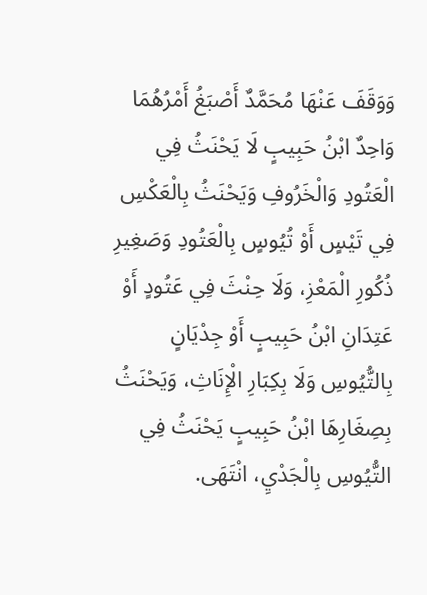وَوَقَفَ عَنْهَا مُحَمَّدٌ أَصْبَغُ أَمْرُهُمَا وَاحِدٌ ابْنُ حَبِيبٍ لَا يَحْنَثُ فِي الْعَتُودِ وَالْخَرُوفِ وَيَحْنَثُ بِالْعَكْسِ فِي تَيْسٍ أَوْ تُيُوسٍ بِالْعَتُودِ وَصَغِيرِ ذُكُورِ الْمَعْزِ، وَلَا حِنْثَ فِي عَتُودٍ أَوْ عَتِدَانِ ابْنُ حَبِيبٍ أَوْ جِدْيَانٍ بِالتُّيُوسِ وَلَا بِكِبَارِ الْإِنَاثِ، وَيَحْنَثُ بِصِغَارِهَا ابْنُ حَبِيبٍ يَحْنَثُ فِي التُّيُوسِ بِالْجَدْيِ، انْتَهَى.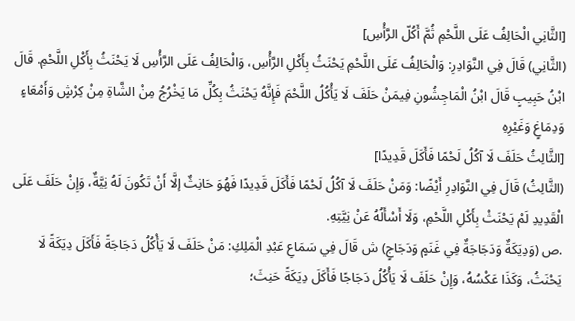[الثَّانِي الْحَالِفُ عَلَى اللَّحْمِ ثُمَّ أَكُلّ الرَّأْسِ]
(الثَّانِي) قَالَ فِي النَّوَادِرِ: وَالْحَالِفُ عَلَى اللَّحْمِ يَحْنَثُ بِأَكْلِ الرَّأْسِ، وَالْحَالِفُ عَلَى الرَّأْسِ لَا يَحْنَثُ بِأَكْلِ اللَّحْمِ. قَالَ ابْنُ حَبِيبٍ قَالَ ابْنُ الْمَاجِشُونِ فِيمَنْ حَلَفَ لَا يَأْكُلُ اللَّحْمَ فَإِنَّهُ يَحْنَثُ بِكُلِّ مَا يَخْرُجُ مِنْ الشَّاةِ مِنْ كِرْشٍ وَأَمْعَاءٍ وَدِمَاغٍ وَغَيْرِهِ
[الثَّالِثُ حَلَفَ لَا آكُلُ لَحْمًا فَأَكَلَ قَدِيدًا]
(الثَّالِثُ) قَالَ فِي النَّوَادِرِ أَيْضًا: وَمَنْ حَلَفَ لَا آكُلُ لَحْمًا فَأَكَلَ قَدِيدًا فَهُوَ حَانِثٌ إلَّا أَنْ تَكُونَ لَهُ نِيَّةٌ، وَإِنْ حَلَفَ عَلَى الْقَدِيدِ لَمْ يَحْنَثْ بِأَكْلِ اللَّحْمِ، وَلَا أَسْأَلُهُ عَنْ نِيَّتِهِ.
.ص (وَدِيَكَةٌ وَدَجَاجَةٌ فِي غَنَمٍ وَدَجَاجٍ) ش قَالَ فِي سَمَاعِ عَبْدِ الْمَلِكِ: مَنْ حَلَفَ لَا يَأْكُلُ دَجَاجَةً فَأَكَلَ دِيَكَةً لَا يَحْنَثُ، وَكَذَا عَكْسُهُ، وَإِنْ حَلَفَ لَا يَأْكُلُ دَجَاجًا فَأَكَلَ دِيَكَةً حَنِثَ؛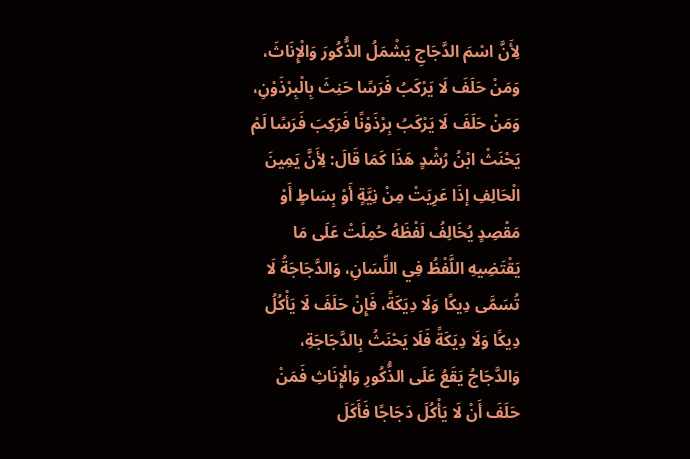لِأَنَّ اسْمَ الدَّجَاجِ يَشْمَلُ الذُّكُورَ وَالْإِنَاثَ، وَمَنْ حَلَفَ لَا يَرْكَبُ فَرَسًا حَنِثَ بِالْبِرْذَوْنِ، وَمَنْ حَلَفَ لَا يَرْكَبُ بِرْذَوْنًا فَرَكِبَ فَرَسًا لَمْ يَحْنَثْ ابْنُ رُشْدٍ هَذَا كَمَا قَالَ: لِأَنَّ يَمِينَ الْحَالِفِ إذَا عَرِيَتْ مِنْ نِيَّةٍ أَوْ بِسَاطٍ أَوْ مَقْصِدٍ يُخَالِفُ لَفْظَهُ حُمِلَتْ عَلَى مَا يَقْتَضِيهِ اللَّفْظُ فِي اللِّسَانِ، وَالدَّجَاجَةُ لَا تُسَمَّى دِيكًا وَلَا دِيَكَةً، فَإِنْ حَلَفَ لَا يَأْكُلُ دِيكًا وَلَا دِيَكَةً فَلَا يَحْنَثُ بِالدَّجَاجَةِ، وَالدَّجَاجُ يَقَعُ عَلَى الذُّكُورِ وَالْإِنَاثِ فَمَنْ حَلَفَ أَنْ لَا يَأْكُلَ دَجَاجًا فَأَكَلَ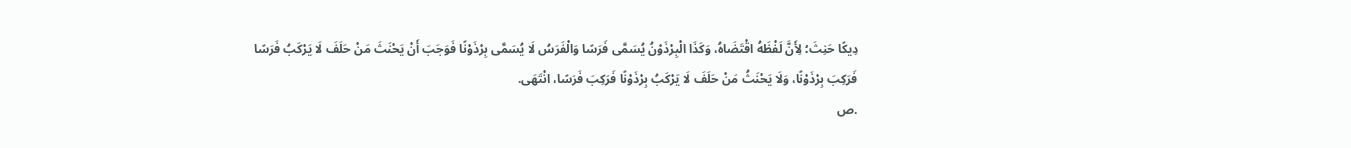دِيكًا حَنِثَ؛ لِأَنَّ لَفْظَهُ اقْتَضَاهُ، وَكَذَا الْبِرْذَوْنُ يُسَمَّى فَرَسًا وَالْفَرَسُ لَا يُسَمَّى بِرْذَوْنًا فَوَجَبَ أَنْ يَحْنَثَ مَنْ حَلَفَ لَا يَرْكَبُ فَرَسًا فَرَكِبَ بِرْذَوْنًا، وَلَا يَحْنَثُ مَنْ حَلَفَ لَا يَرْكَبُ بِرْذَوْنًا فَرَكِبَ فَرَسًا، انْتَهَى.
.ص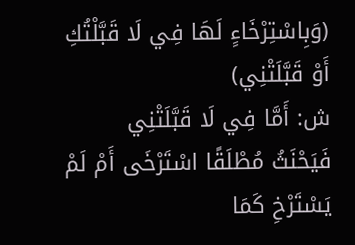(وَبِاسْتِرْخَاءٍ لَهَا فِي لَا قَبَّلْتُكِ أَوْ قَبَّلَتْنِي)
ش: أَمَّا فِي لَا قَبَّلَتْنِي فَيَحْنَثُ مُطْلَقًا اسْتَرْخَى أَمْ لَمْ يَسْتَرْخِ كَمَا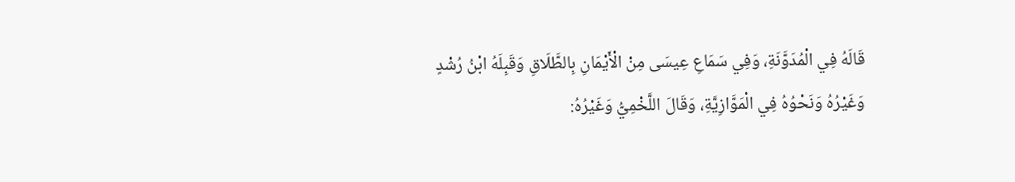قَالَهُ فِي الْمُدَوَّنَةِ، وَفِي سَمَاعِ عِيسَى مِنْ الْأَيْمَانِ بِالطَّلَاقِ وَقَبِلَهُ ابْنُ رُشْدٍ وَغَيْرُهُ وَنَحْوُهُ فِي الْمَوَّازِيَّةِ، وَقَالَ اللَّخْمِيُّ وَغَيْرُهُ: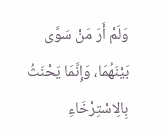وَلَمْ أَرَ مَنْ سَوَّى بَيْنَهُمَا، وَإِنَّمَا يَحْنَثُ بِالِاسْتِرْخَاءِ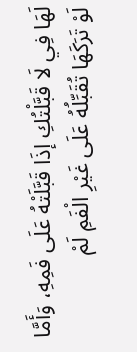لَهَا فِي لَا قَبَّلْتُكِ إذَا قَبَّلَتْهُ عَلَى فَمِهِ، وَأَمَّا لَوْ تَرَكَهَا تُقَبِّلُهُ عَلَى غَيْرِ الْفَمِ لَمْ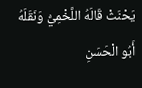يَحْنَثْ قَالَهُ اللَّخْمِيُّ وَنَقَلَهُ أَبُو الْحَسَنِ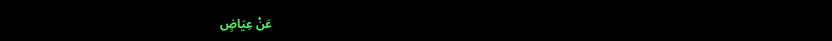عَنْ عِيَاضٍ